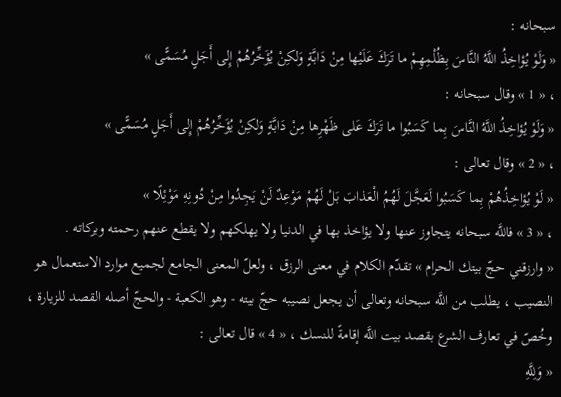سبحانه :
« وَلَوْ يُؤاخِذُ اللَّهُ النَّاسَ بِظُلْمِهِمْ ما تَرَكَ عَلَيْها مِنْ دَابَّةٍ وَلكِنْ يُؤَخِّرُهُمْ إِلى أَجَلٍ مُسَمًّى »
، « 1 » وقال سبحانه :
« وَلَوْ يُؤاخِذُ اللَّهُ النَّاسَ بِما كَسَبُوا ما تَرَكَ عَلى ظَهْرِها مِنْ دَابَّةٍ وَلكِنْ يُؤَخِّرُهُمْ إِلى أَجَلٍ مُسَمًّى »
، « 2 » وقال تعالى :
« لَوْ يُؤاخِذُهُمْ بِما كَسَبُوا لَعَجَّلَ لَهُمُ الْعَذابَ بَلْ لَهُمْ مَوْعِدٌ لَنْ يَجِدُوا مِنْ دُونِهِ مَوْئِلًا »
، « 3 » فاللَّه سبحانه يتجاوز عنها ولا يؤاخذ بها في الدنيا ولا يهلكهم ولا يقطع عنهم رحمته وبركاته .
« وارزقني حجّ بيتك الحرام » تقدّم الكلام في معنى الرزق ، ولعلّ المعنى الجامع لجميع موارد الاستعمال هو النصيب ، يطلب من اللَّه سبحانه وتعالى أن يجعل نصيبه حجّ بيته - وهو الكعبة - والحجّ أصله القصد للزيارة ، وخُصّ في تعارف الشرع بقصد بيت اللَّه إقامةً للنسك ، « 4 » قال تعالى :
« وَلِلَّهِ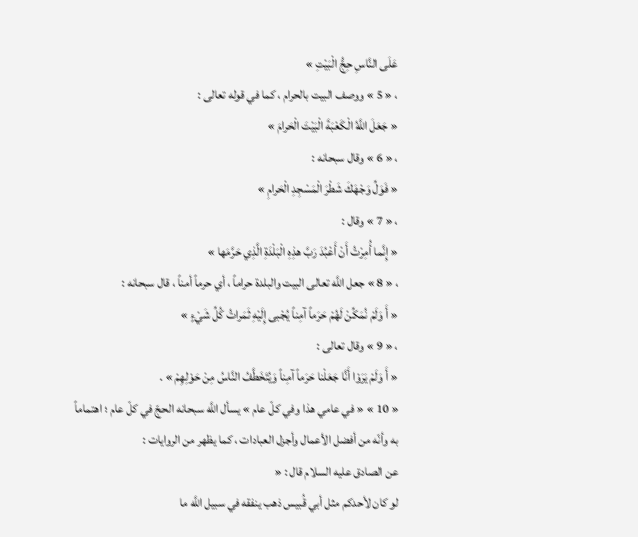عَلَى النَّاسِ حِجُّ الْبَيْتِ »
، « 5 » ووصف البيت بالحرام ، كما في قوله تعالى :
« جَعَلَ اللَّهُ الْكَعْبَةَ الْبَيْتَ الْحَرامَ »
، « 6 » وقال سبحانه :
« فَوَلِّ وَجْهَكَ شَطْرَ الْمَسْجِدِ الْحَرامِ »
، « 7 » وقال :
« إِنَّما أُمِرْتُ أَنْ أَعْبُدَ رَبَّ هذِهِ الْبَلْدَةِ الَّذِي حَرَّمَها »
، « 8 » جعل اللَّه تعالى البيت والبلدة حراماً ، أي حرماً أمناً ، قال سبحانه :
« أَ وَلَمْ نُمَكِّنْ لَهُمْ حَرَماً آمِناً يُجْبى إِلَيْهِ ثَمَراتُ كُلِّ شَيْءٍ »
، « 9 » وقال تعالى :
« أَ وَلَمْ يَرَوْا أَنَّا جَعَلْنا حَرَماً آمِناً وَيُتَخَطَّفُ النَّاسُ مِنْ حَوْلِهِمْ » .
« 10 » « في عامي هذا وفي كلّ عام » يسأل اللَّه سبحانه الحجّ في كلّ عام ؛ اهتماماً به وأنّه من أفضل الأعمال وأجزل العبادات ، كما يظهر من الروايات :
عن الصادق عليه السلام قال : «
لو كان لأحدكم مثل أبي قُبيس ذهب ينفقه في سبيل اللَّه ما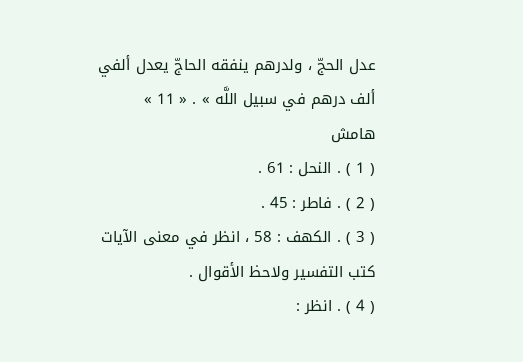عدل الحجّ ، ولدرهم ينفقه الحاجّ يعدل ألفي ألف درهم في سبيل اللَّه » . « 11 »
هامش
( 1 ) . النحل : 61 .
( 2 ) . فاطر : 45 .
( 3 ) . الكهف : 58 ، انظر في معنى الآيات كتب التفسير ولاحظ الأقوال .
( 4 ) . انظر :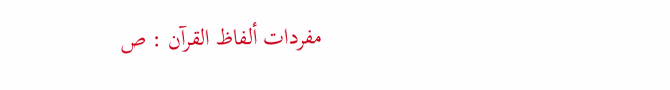مفردات ألفاظ القرآن : ص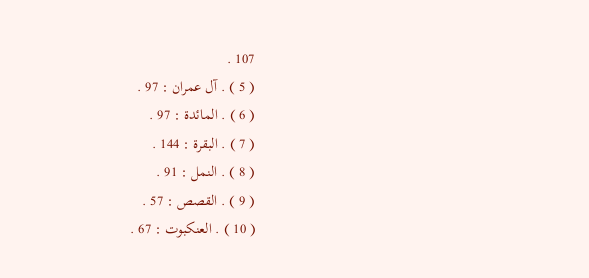107 .
( 5 ) . آل عمران : 97 .
( 6 ) . المائدة : 97 .
( 7 ) . البقرة : 144 .
( 8 ) . النمل : 91 .
( 9 ) . القصص : 57 .
( 10 ) . العنكبوت : 67 .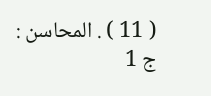( 11 ) . المحاسن : ج 1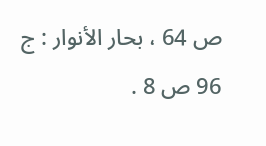ص 64 ، بحار الأنوار : ج 96 ص 8 .